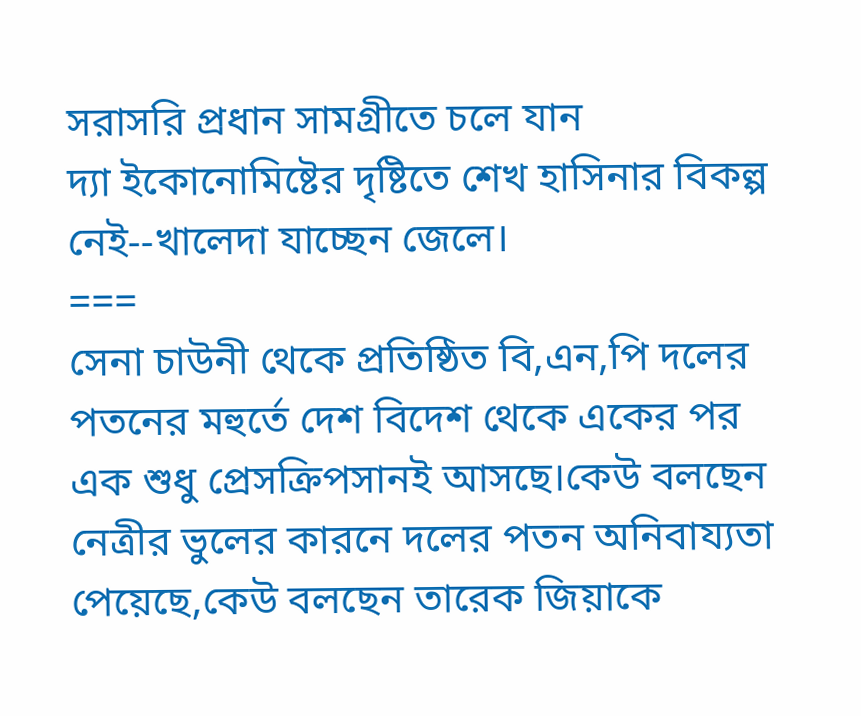সরাসরি প্রধান সামগ্রীতে চলে যান
দ্যা ইকোনোমিষ্টের দৃষ্টিতে শেখ হাসিনার বিকল্প নেই--খালেদা যাচ্ছেন জেলে।
===
সেনা চাউনী থেকে প্রতিষ্ঠিত বি,এন,পি দলের পতনের মহুর্তে দেশ বিদেশ থেকে একের পর এক শুধু প্রেসক্রিপসানই আসছে।কেউ বলছেন নেত্রীর ভুলের কারনে দলের পতন অনিবায্যতা পেয়েছে,কেউ বলছেন তারেক জিয়াকে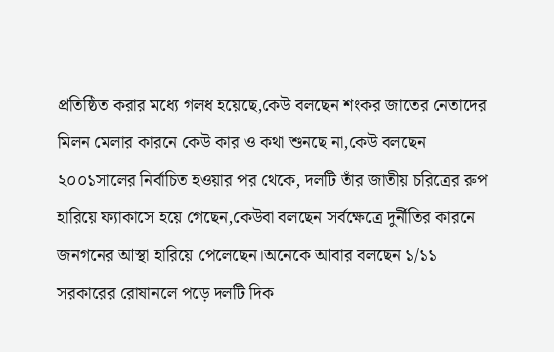প্রতিষ্ঠিত করার মধ্যে গলধ হয়েছে,কেউ বলছেন শংকর জাতের নেতাদের মিলন মেলার কারনে কেউ কার ও কথা শুনছে না,কেউ বলছেন ২০০১সালের নির্বাচিত হওয়ার পর থেকে, দলটি তাঁর জাতীয় চরিত্রের রুপ হারিয়ে ফ্যাকাসে হয়ে গেছেন,কেউবা বলছেন সর্বক্ষেত্রে দুর্নীতির কারনে জনগনের আস্থা হারিয়ে পেলেছেন।অনেকে আবার বলছেন ১/১১ সরকারের রোষানলে পড়ে দলটি দিক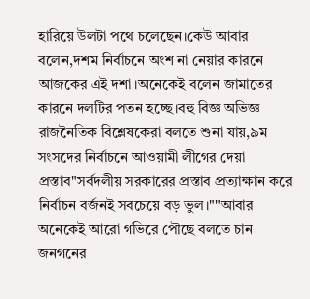হারিয়ে উলটা পথে চলেছেন।কেউ আবার বলেন,দশম নির্বাচনে অংশ না নেয়ার কারনে আজকের এই দশা।অনেকেই বলেন জামাতের কারনে দলটির পতন হচ্ছে।বহু বিজ্ঞ অভিজ্ঞ রাজনৈতিক বিশ্লেষকেরা বলতে শুনা যায়,৯ম সংসদের নির্বাচনে আওয়ামী লীগের দেয়া প্রস্তাব"সর্বদলীয় সরকারের প্রস্তাব প্রত্যাক্ষান করে নির্বাচন বর্জনই সবচেয়ে বড় ভুল।""আবার অনেকেই আরো গভিরে পৌছে বলতে চান জনগনের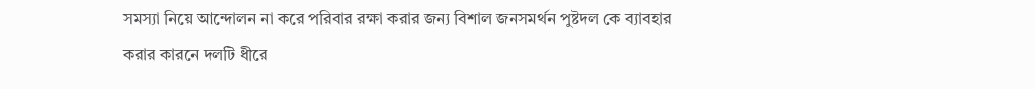সমস্যা নিয়ে আন্দোলন না করে পরিবার রক্ষা করার জন্য বিশাল জনসমর্থন পুষ্টদল কে ব্যাবহার করার কারনে দলটি ধীরে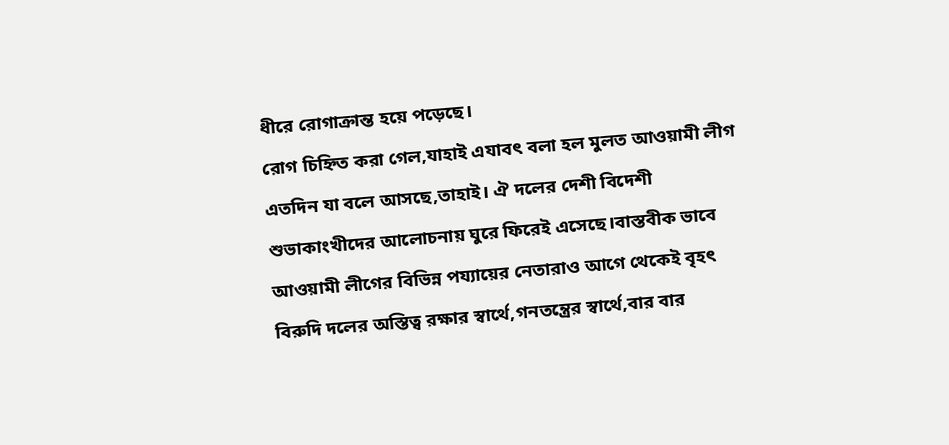ধীরে রোগাক্রান্ত হয়ে পড়েছে।
রোগ চিহ্নিত করা গেল,যাহাই এযাবৎ বলা হল মুলত আওয়ামী লীগ এতদিন যা বলে আসছে,তাহাই। ঐ দলের দেশী বিদেশী শুভাকাংখীদের আলোচনায় ঘুরে ফিরেই এসেছে।বাস্তবীক ভাবে আওয়ামী লীগের বিভিন্ন পয্যায়ের নেতারাও আগে থেকেই বৃহৎ বিরুদি দলের অস্তিত্ব রক্ষার স্বার্থে,গনতন্ত্রের স্বার্থে,বার বার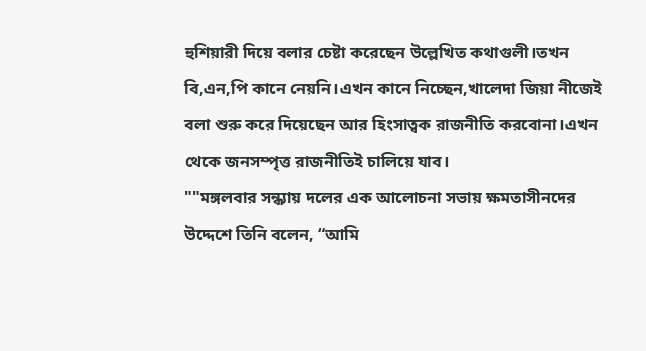হুশিয়ারী দিয়ে বলার চেষ্টা করেছেন উল্লেখিত কথাগুলী।তখন বি,এন,পি কানে নেয়নি।এখন কানে নিচ্ছেন,খালেদা জিয়া নীজেই বলা শুরু করে দিয়েছেন আর হিংসাত্বক রাজনীতি করবোনা।এখন থেকে জনসম্পৃত্ত রাজনীতিই চালিয়ে যাব।
""মঙ্গলবার সন্ধ্যায় দলের এক আলোচনা সভায় ক্ষমতাসীনদের উদ্দেশে তিনি বলেন, “আমি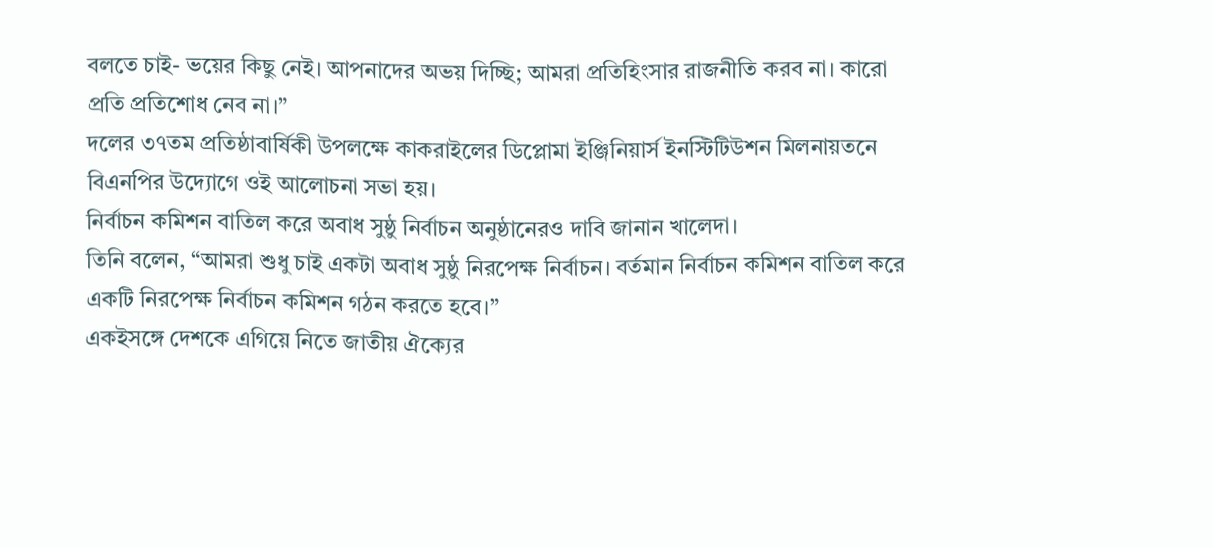বলতে চাই- ভয়ের কিছু নেই। আপনাদের অভয় দিচ্ছি; আমরা প্রতিহিংসার রাজনীতি করব না। কারো প্রতি প্রতিশোধ নেব না।”
দলের ৩৭তম প্রতিষ্ঠাবার্ষিকী উপলক্ষে কাকরাইলের ডিপ্লোমা ইঞ্জিনিয়ার্স ইনস্টিটিউশন মিলনায়তনে বিএনপির উদ্যোগে ওই আলোচনা সভা হয়।
নির্বাচন কমিশন বাতিল করে অবাধ সুষ্ঠু নির্বাচন অনুষ্ঠানেরও দাবি জানান খালেদা।
তিনি বলেন, “আমরা শুধু চাই একটা অবাধ সুষ্ঠু নিরপেক্ষ নির্বাচন। বর্তমান নির্বাচন কমিশন বাতিল করে একটি নিরপেক্ষ নির্বাচন কমিশন গঠন করতে হবে।”
একইসঙ্গে দেশকে এগিয়ে নিতে জাতীয় ঐক্যের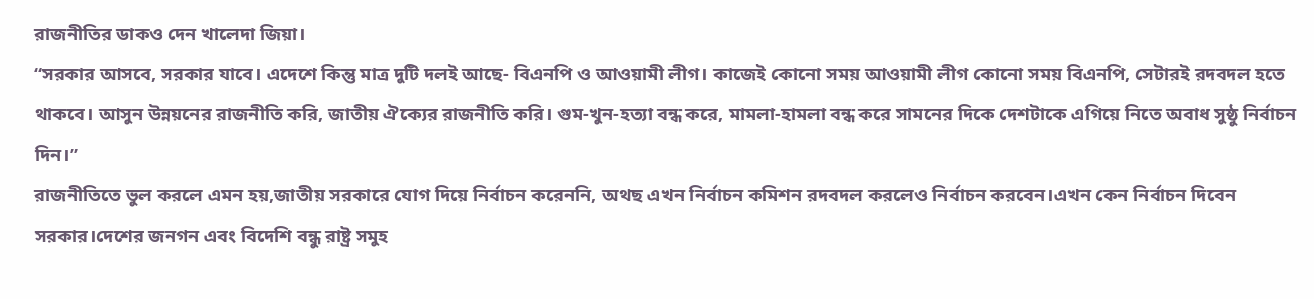রাজনীতির ডাকও দেন খালেদা জিয়া।
“সরকার আসবে, সরকার যাবে। এদেশে কিন্তু মাত্র দুটি দলই আছে- বিএনপি ও আওয়ামী লীগ। কাজেই কোনো সময় আওয়ামী লীগ কোনো সময় বিএনপি, সেটারই রদবদল হতে থাকবে। আসুন উন্নয়নের রাজনীতি করি, জাতীয় ঐক্যের রাজনীতি করি। গুম-খুন-হত্যা বন্ধ করে, মামলা-হামলা বন্ধ করে সামনের দিকে দেশটাকে এগিয়ে নিতে অবাধ সুষ্ঠু নির্বাচন দিন।”
রাজনীতিতে ভুল করলে এমন হয়,জাতীয় সরকারে যোগ দিয়ে নির্বাচন করেননি, অথছ এখন নির্বাচন কমিশন রদবদল করলেও নির্বাচন করবেন।এখন কেন নির্বাচন দিবেন সরকার।দেশের জনগন এবং বিদেশি বন্ধু রাষ্ট্র সমুহ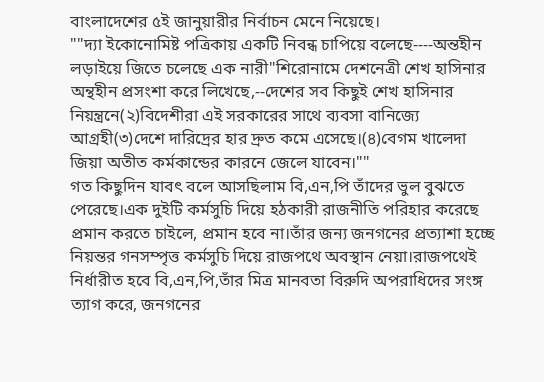বাংলাদেশের ৫ই জানুয়ারীর নির্বাচন মেনে নিয়েছে।
""দ্যা ইকোনোমিষ্ট পত্রিকায় একটি নিবন্ধ চাপিয়ে বলেছে----অন্তহীন লড়াইয়ে জিতে চলেছে এক নারী"শিরোনামে দেশনেত্রী শেখ হাসিনার অন্থহীন প্রসংশা করে লিখেছে,--দেশের সব কিছুই শেখ হাসিনার নিয়ন্ত্রনে(২)বিদেশীরা এই সরকারের সাথে ব্যবসা বানিজ্যে আগ্রহী(৩)দেশে দারিদ্রের হার দ্রুত কমে এসেছে।(৪)বেগম খালেদা জিয়া অতীত কর্মকান্ডের কারনে জেলে যাবেন।""
গত কিছুদিন যাবৎ বলে আসছিলাম বি,এন,পি তাঁদের ভুল বুঝতে পেরেছে।এক দুইটি কর্মসুচি দিয়ে হঠকারী রাজনীতি পরিহার করেছে প্রমান করতে চাইলে, প্রমান হবে না।তাঁর জন্য জনগনের প্রত্যাশা হচ্ছে নিয়ন্তর গনসম্পৃত্ত কর্মসুচি দিয়ে রাজপথে অবস্থান নেয়া।রাজপথেই নির্ধারীত হবে বি,এন,পি,তাঁর মিত্র মানবতা বিরুদি অপরাধিদের সংঙ্গ ত্যাগ করে, জনগনের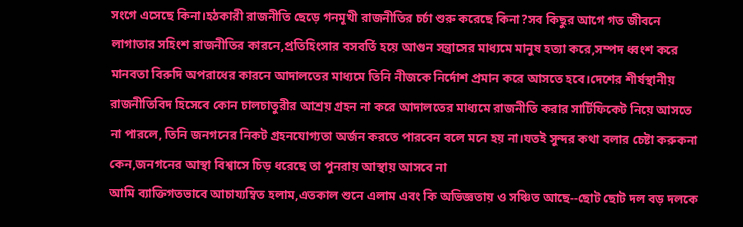সংগে এসেছে কিনা।হঠকারী রাজনীতি ছেড়ে গনমূখী রাজনীতির চর্চা শুরু করেছে কিনা?সব কিছুর আগে গত জীবনে লাগাতার সহিংশ রাজনীতির কারনে,প্রতিহিংসার বসবর্তি হয়ে আগুন সন্ত্রাসের মাধ্যমে মানুষ হত্যা করে,সম্পদ ধ্বংশ করে মানবতা বিরুদি অপরাধের কারনে আদালতের মাধ্যমে তিনি নীজকে নির্দোশ প্রমান করে আসতে হবে।দেশের শীর্ষস্থানীয় রাজনীতিবিদ হিসেবে কোন চালচাতুরীর আশ্রয় গ্রহন না করে আদালতের মাধ্যমে রাজনীতি করার সার্টিফিকেট নিয়ে আসতে না পারলে, তিনি জনগনের নিকট গ্রহনযোগ্যতা অর্জন করতে পারবেন বলে মনে হয় না।যতই সুন্দর কথা বলার চেষ্টা করুকনা কেন,জনগনের আস্থা বিশ্বাসে চিড় ধরেছে তা পুনরায় আস্থায় আসবে না
আমি ব্যাক্তিগতভাবে আচায্যম্বিত হলাম,এতকাল শুনে এলাম এবং কি অভিজ্ঞতায় ও সঞ্চিত আছে--ছোট ছোট দল বড় দলকে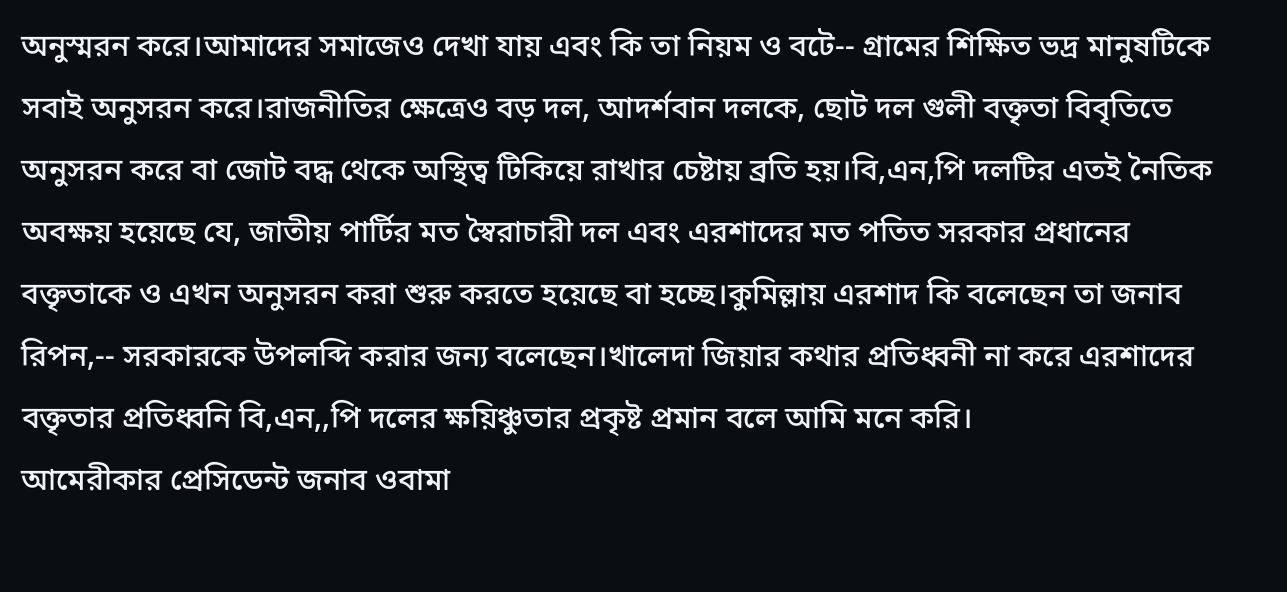অনুস্মরন করে।আমাদের সমাজেও দেখা যায় এবং কি তা নিয়ম ও বটে-- গ্রামের শিক্ষিত ভদ্র মানুষটিকে সবাই অনুসরন করে।রাজনীতির ক্ষেত্রেও বড় দল, আদর্শবান দলকে, ছোট দল গুলী বক্তৃতা বিবৃতিতে অনুসরন করে বা জোট বদ্ধ থেকে অস্থিত্ব টিকিয়ে রাখার চেষ্টায় ব্রতি হয়।বি,এন,পি দলটির এতই নৈতিক অবক্ষয় হয়েছে যে, জাতীয় পার্টির মত স্বৈরাচারী দল এবং এরশাদের মত পতিত সরকার প্রধানের বক্তৃতাকে ও এখন অনুসরন করা শুরু করতে হয়েছে বা হচ্ছে।কুমিল্লায় এরশাদ কি বলেছেন তা জনাব রিপন,-- সরকারকে উপলব্দি করার জন্য বলেছেন।খালেদা জিয়ার কথার প্রতিধ্বনী না করে এরশাদের বক্তৃতার প্রতিধ্বনি বি,এন,,পি দলের ক্ষয়িঞ্চুতার প্রকৃষ্ট প্রমান বলে আমি মনে করি।
আমেরীকার প্রেসিডেন্ট জনাব ওবামা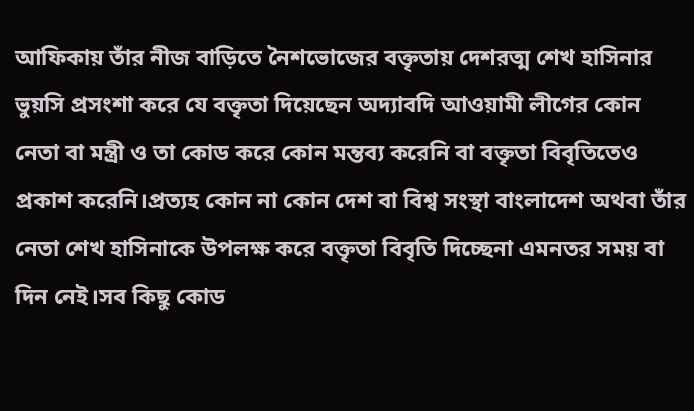আফিকায় তাঁর নীজ বাড়িতে নৈশভোজের বক্তৃতায় দেশরত্ম শেখ হাসিনার ভুয়সি প্রসংশা করে যে বক্তৃতা দিয়েছেন অদ্যাবদি আওয়ামী লীগের কোন নেতা বা মন্ত্রী ও তা কোড করে কোন মন্তব্য করেনি বা বক্তৃতা বিবৃতিতেও প্রকাশ করেনি।প্রত্যহ কোন না কোন দেশ বা বিশ্ব সংস্থা বাংলাদেশ অথবা তাঁর নেতা শেখ হাসিনাকে উপলক্ষ করে বক্তৃতা বিবৃতি দিচ্ছেনা এমনতর সময় বা দিন নেই।সব কিছু কোড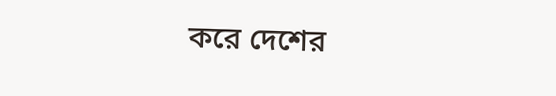করে দেশের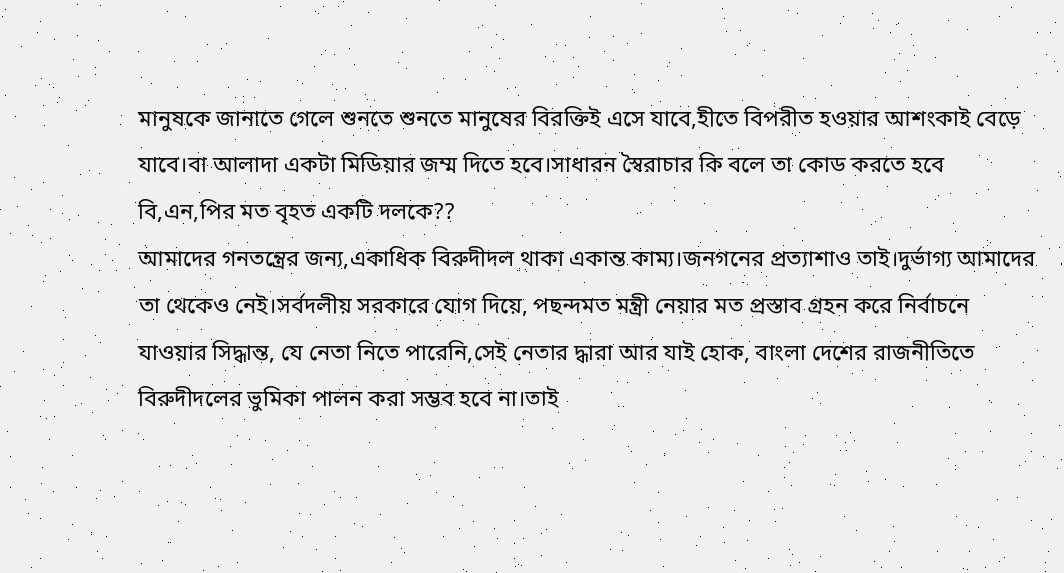মানুষকে জানাতে গেলে শুনতে শুনতে মানুষের বিরক্তিই এসে যাবে,হীতে বিপরীত হওয়ার আশংকাই বেড়ে যাবে।বা আলাদা একটা মিডিয়ার জম্ম দিতে হবে।সাধারন স্বৈরাচার কি বলে তা কোড করতে হবে বি,এন,পির মত বৃহত একটি দলকে??
আমাদের গনতন্ত্রের জন্য,একাধিক বিরুদীদল থাকা একান্ত কাম্য।জনগনের প্রত্যাশাও তাই।দুর্ভাগ্য আমাদের তা থেকেও নেই।সর্বদলীয় সরকারে যোগ দিয়ে, পছন্দমত মন্ত্রী নেয়ার মত প্রস্তাব গ্রহন করে নির্বাচনে যাওয়ার সিদ্ধান্ত, যে নেতা নিতে পারেনি,সেই নেতার দ্ধারা আর যাই হোক, বাংলা দেশের রাজনীতিতে বিরুদীদলের ভুমিকা পালন করা সম্ভব হবে না।তাই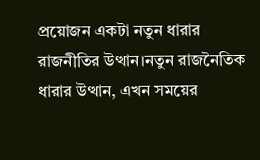প্রয়োজন একটা নতুন ধারার রাজনীতির উত্থান।নতুন রাজনৈতিক ধারার উত্থান, এখন সময়ের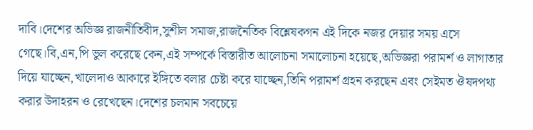দাবি।দেশের অভিজ্ঞ রাজনীতিবীদ,সুশীল সমাজ,রাজনৈতিক বিশ্লেষকগন এই দিকে নজর দেয়ার সময় এসে গেছে।বি,এন,পি ভুল করেছে কেন,এই সম্পর্কে বিস্তারীত আলোচনা সমালোচনা হয়েছে,অভিজ্ঞরা পরামর্শ ও লাগাতার দিয়ে যাচ্ছেন,খালেদাও আকারে ইঙ্গিতে বলার চেষ্টা করে যাচ্ছেন,তিনি পরামর্শ গ্রহন করছেন এবং সেইমত ঔষদপথ্য করার উদাহরন ও রেখেছেন।দেশের চলমান সবচেয়ে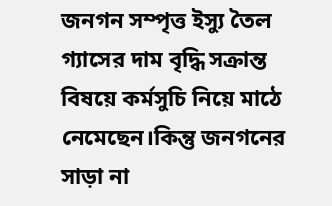জনগন সম্পৃত্ত ইস্যু তৈল গ্যাসের দাম বৃদ্ধি সক্রান্ত বিষয়ে কর্মসুচি নিয়ে মাঠে নেমেছেন।কিন্তু জনগনের সাড়া না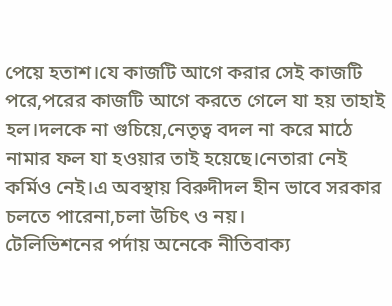পেয়ে হতাশ।যে কাজটি আগে করার সেই কাজটি পরে,পরের কাজটি আগে করতে গেলে যা হয় তাহাই হল।দলকে না গুচিয়ে,নেতৃত্ব বদল না করে মাঠে নামার ফল যা হওয়ার তাই হয়েছে।নেতারা নেই কর্মিও নেই।এ অবস্থায় বিরুদীদল হীন ভাবে সরকার চলতে পারেনা,চলা উচিৎ ও নয়।
টেলিভিশনের পর্দায় অনেকে নীতিবাক্য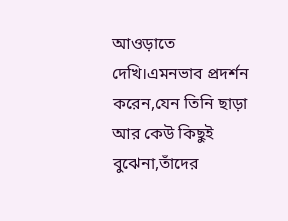আওড়াতে দেখি।এমনভাব প্রদর্শন করেন,যেন তিনি ছাড়া আর কেউ কিছুই বুঝেনা,তাঁদের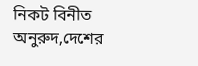নিকট বিনীত অনুরুদ,দেশের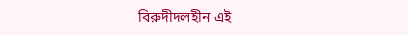বিরুদীদলহীন এই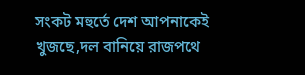সংকট মহুর্তে দেশ আপনাকেই খুজছে,দল বানিয়ে রাজপথে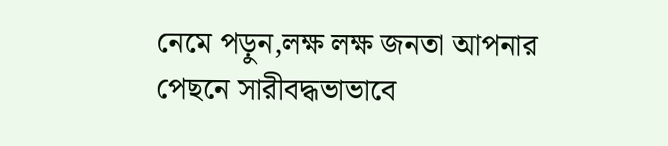নেমে পড়ুন,লক্ষ লক্ষ জনতা আপনার পেছনে সারীবদ্ধভাভাবে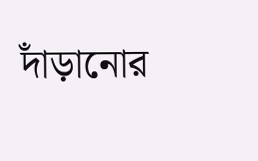দাঁড়ানোর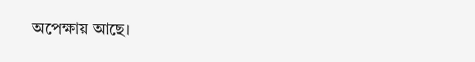অপেক্ষায় আছে।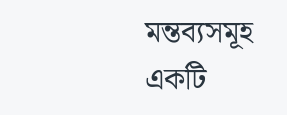মন্তব্যসমূহ
একটি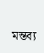মন্তব্য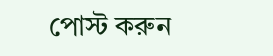পোস্ট করুন